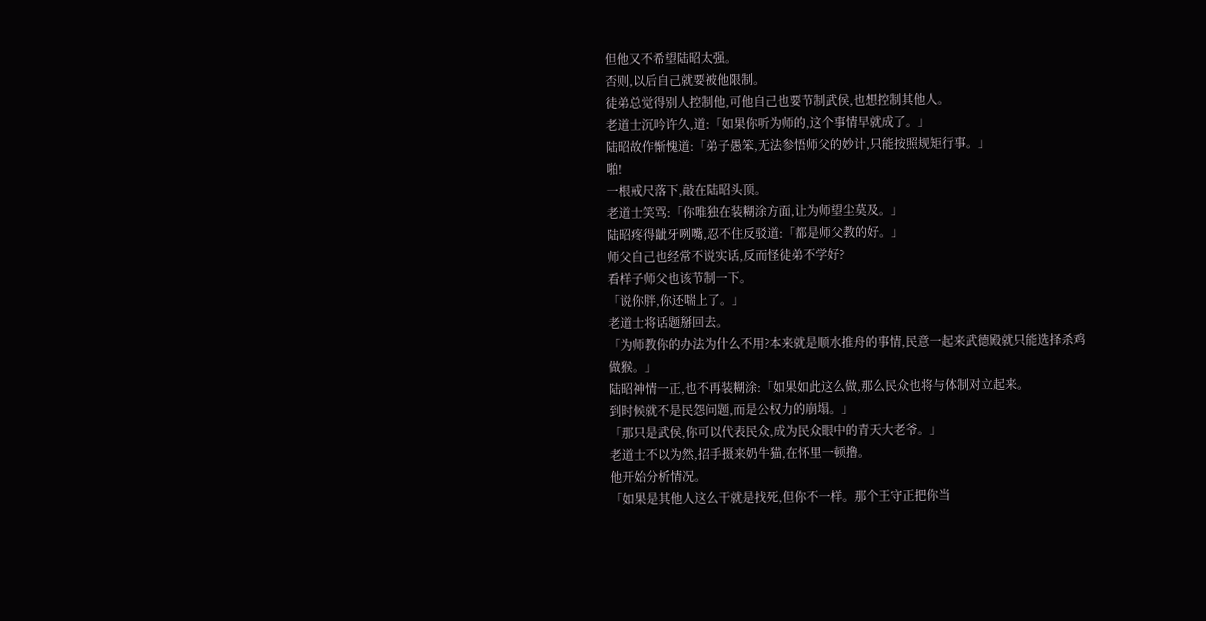但他又不希望陆昭太强。
否则,以后自己就要被他限制。
徒弟总觉得别人控制他,可他自己也要节制武侯,也想控制其他人。
老道士沉吟许久,道:「如果你听为师的,这个事情早就成了。」
陆昭故作惭愧道:「弟子愚笨,无法参悟师父的妙计,只能按照规矩行事。」
啪!
一根戒尺落下,敲在陆昭头顶。
老道士笑骂:「你唯独在装糊涂方面,让为师望尘莫及。」
陆昭疼得龇牙咧嘴,忍不住反驳道:「都是师父教的好。」
师父自己也经常不说实话,反而怪徒弟不学好?
看样子师父也该节制一下。
「说你胖,你还喘上了。」
老道士将话题掰回去。
「为师教你的办法为什么不用?本来就是顺水推舟的事情,民意一起来武德殿就只能选择杀鸡做猴。」
陆昭神情一正,也不再装糊涂:「如果如此这么做,那么民众也将与体制对立起来。
到时候就不是民怨问题,而是公权力的崩塌。」
「那只是武侯,你可以代表民众,成为民众眼中的青天大老爷。」
老道士不以为然,招手摄来奶牛猫,在怀里一顿撸。
他开始分析情况。
「如果是其他人这么干就是找死,但你不一样。那个王守正把你当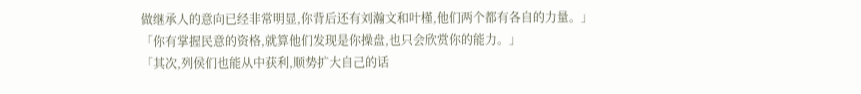做继承人的意向已经非常明显,你背后还有刘瀚文和叶槿,他们两个都有各自的力量。」
「你有掌握民意的资格,就算他们发现是你操盘,也只会欣赏你的能力。」
「其次,列侯们也能从中获利,顺势扩大自己的话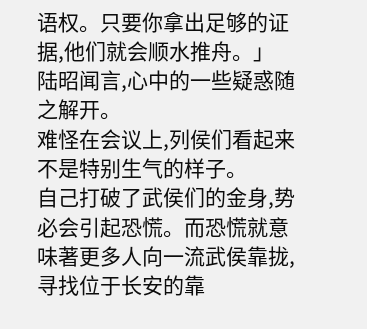语权。只要你拿出足够的证据,他们就会顺水推舟。」
陆昭闻言,心中的一些疑惑随之解开。
难怪在会议上,列侯们看起来不是特别生气的样子。
自己打破了武侯们的金身,势必会引起恐慌。而恐慌就意味著更多人向一流武侯靠拢,寻找位于长安的靠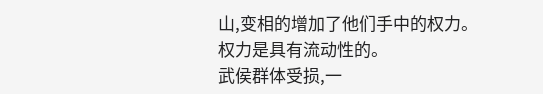山,变相的增加了他们手中的权力。
权力是具有流动性的。
武侯群体受损,一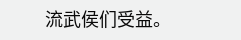流武侯们受益。